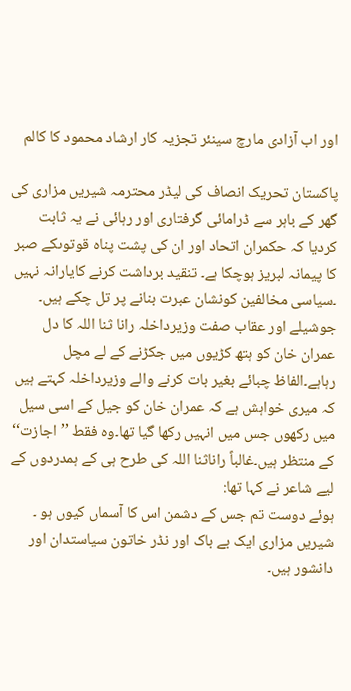اور اب آزادی مارچ سینئر تجزیہ کار ارشاد محمود کا کالم

پاکستان تحریک انصاف کی لیڈر محترمہ شیریں مزاری کی گھر کے باہر سے ڈرامائی گرفتاری اور رہائی نے یہ ثابت کردیا کہ حکمران اتحاد اور ان کی پشت پناہ قوتوںکے صبر کا پیمانہ لبریز ہوچکا ہے۔ تنقید برداشت کرنے کایارانہ نہیں ۔سیاسی مخالفین کونشان عبرت بنانے پر تل چکے ہیں۔ جوشیلے اور عقاب صفت وزیرداخلہ رانا ثنا اللہ کا دل عمران خان کو ہتھ کڑیوں میں جکڑنے کے لے مچل رہاہے۔الفاظ چبائے بغیر بات کرنے والے وزیرداخلہ کہتے ہیں کہ میری خواہش ہے کہ عمران خان کو جیل کے اسی سیل میں رکھوں جس میں انہیں رکھا گیا تھا۔وہ فقط ’’اجازت‘‘ کے منتظر ہیں۔غالباً راناثنا اللہ کی طرح ہی کے ہمدردوں کے لیے شاعر نے کہا تھا:
ہوئے دوست تم جس کے دشمن اس کا آسماں کیوں ہو ۔
شیریں مزاری ایک بے باک اور نڈر خاتون سیاستدان اور دانشور ہیں۔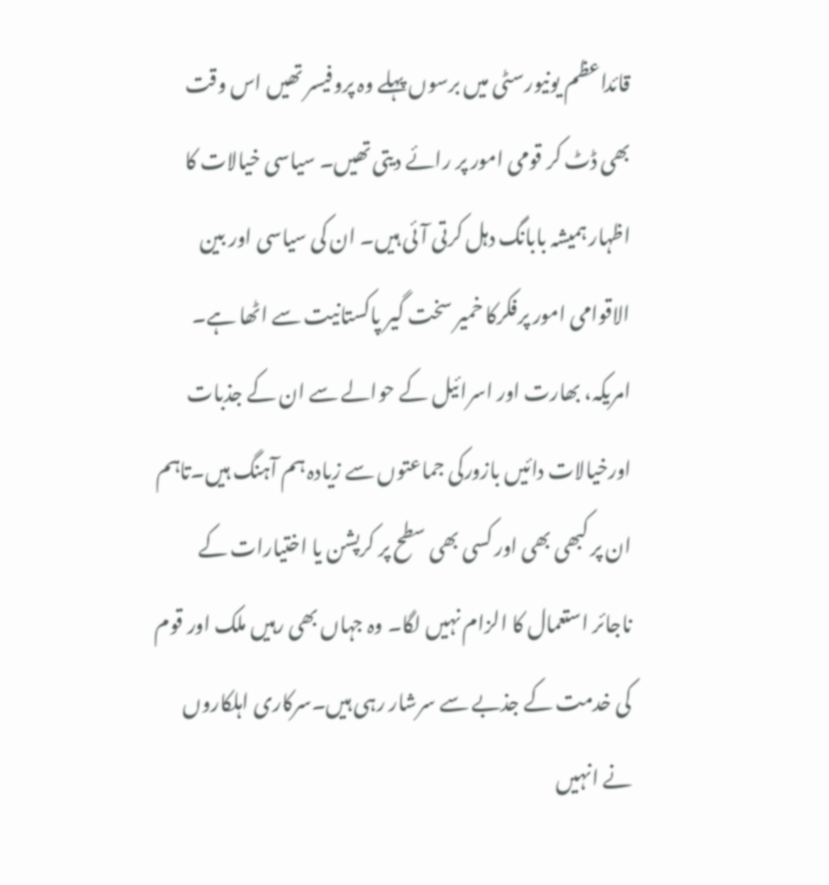قائداعظم یونیورسٹی میں برسوں پہلے وہ پروفیسر تھیں اس وقت بھی ڈٹ کر قومی امور پر رائے دیتی تھیں۔ سیاسی خیالات کا اظہار ہمیشہ بابانگ دہل کرتی آئی ہیں۔ ان کی سیاسی اور بین الاقوامی امور پرفکرکا خمیر سخت گیر پاکستانیت سے اٹھا ہے۔ امریکہ، بھارت اور اسرائیل کے حوالے سے ان کے جذبات اورخیالات دائیں بازورکی جماعتوں سے زیادہ ہم آہنگ ہیں۔تاہم ان پر کبھی بھی اور کسی بھی سطح پر کرپشن یا اختیارات کے ناجائر استعمال کا الزام نہیں لگا۔ وہ جہاں بھی رہیں ملک اور قوم کی خدمت کے جذبے سے سرشار رہی ہیں۔سرکاری اہلکاروں نے انہیں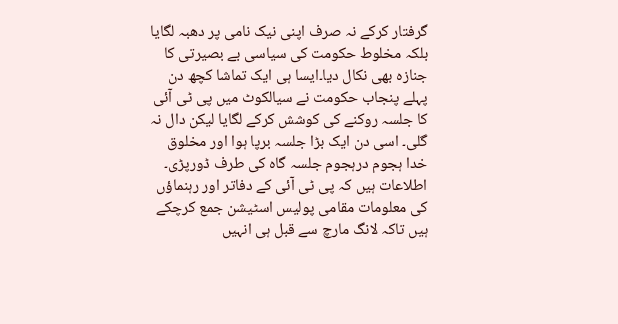گرفتار کرکے نہ صرف اپنی نیک نامی پر دھبہ لگایا بلکہ مخلوط حکومت کی سیاسی بے بصیرتی کا جنازہ بھی نکال دیا۔ایسا ہی ایک تماشا کچھ دن پہلے پنجاب حکومت نے سیالکوٹ میں پی ٹی آئی کا جلسہ روکنے کی کوشش کرکے لگایا لیکن دال نہ گلی۔ اسی دن ایک بڑا جلسہ برپا ہوا اور مخلوق خدا ہجوم درہجوم جلسہ گاہ کی طرف ڈورپڑی۔
اطلاعات ہیں کہ پی ٹی آئی کے دفاتر اور رہنماؤں کی معلومات مقامی پولیس اسٹیشن جمع کرچکے ہیں تاکہ لانگ مارچ سے قبل ہی انہیں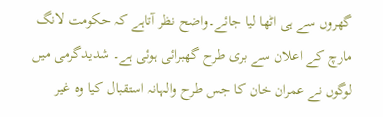گھروں سے ہی اٹھا لیا جائے۔واضح نظر آتاہے کہ حکومت لانگ مارچ کے اعلان سے بری طرح گھبرائی ہوئی ہے۔ شدیدگرمی میں لوگوں نے عمران خان کا جس طرح والہانہ استقبال کیا وہ غیر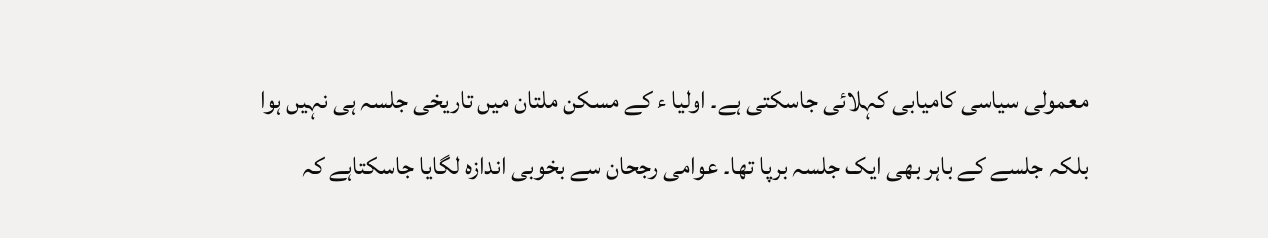معمولی سیاسی کامیابی کہلائی جاسکتی ہے۔ اولیا ء کے مسکن ملتان میں تاریخی جلسہ ہی نہیں ہوا بلکہ جلسے کے باہر بھی ایک جلسہ برپا تھا۔ عوامی رجحان سے بخوبی اندازہ لگایا جاسکتاہے کہ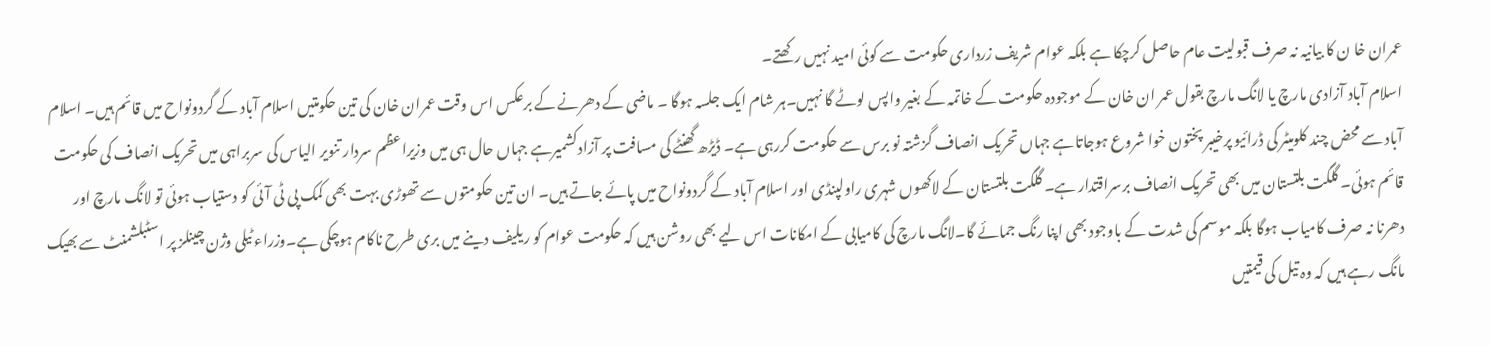عمران خا ن کا بیانیہ نہ صرف قبولیت عام حاصل کرچکا ہے بلکہ عوام شریف زرداری حکومت سے کوئی امید نہیں رکھتے۔
اسلام آباد آزادی مارچ یا لانگ مارچ بقول عمر ان خان کے موجودہ حکومت کے خاتمہ کے بغیر واپس لوٹے گا نہیں۔ہر شام ایک جلسہ ہوگا ۔ ماضی کے دھرنے کے برعکس اس وقت عمران خان کی تین حکومتیں اسلام آباد کے گردونواح میں قائم ہیں۔ اسلام آباد سے محض چند کلومیٹر کی ڈرائیو پرخیبر پختون خوا شروع ہوجاتاہے جہاں تحریک انصاف گزشتہ نو برس سے حکومت کررہی ہے۔ ڈیڑھ گھنٹے کی مسافت پر آزادکشمیرہے جہاں حال ہی میں وزیراعظم سردار تنویر الیاس کی سربراہی میں تحریک انصاف کی حکومت قائم ہوئی۔ گلگت بلتستان میں بھی تحریک انصاف برسراقتدار ہے۔ گلگت بلتستان کے لاکھوں شہری راولپنڈی اور اسلام آباد کے گردونواح میں پائے جاتے ہیں۔ ان تین حکومتوں سے تھوڑی بہت بھی کمک پی ٹی آئی کو دستیاب ہوئی تو لانگ مارچ اور دھرنا نہ صرف کامیاب ہوگا بلکہ موسم کی شدت کے باوجود بھی اپنا رنگ جمائے گا۔لانگ مارچ کی کامیابی کے امکانات اس لیے بھی روشن ہیں کہ حکومت عوام کو ریلیف دینے میں بری طرح ناکام ہوچکی ہے۔وزراء ٹیلی وژن چینلز پر اسٹبلشمنٹ سے بھیک مانگ رہے ہیں کہ وہ تیل کی قیمتیں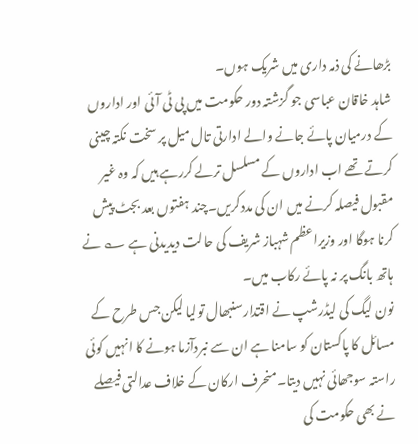بڑھانے کی ذمہ داری میں شریک ہوں۔
شاہد خاقان عباسی جو گزشتہ دور حکومت میں پی ٹی آئی اور اداروں کے درمیان پائے جانے والے ادارتی تال میل پر سخت نکتہ چینی کرتے تھے اب اداروں کے مسلسل ترلے کررہے ہیں کہ وہ غیر مقبول فیصلہ کرنے میں ان کی مددکریں۔چند ہفتوں بعد بجٹ پیش کرنا ہوگا اور وزیراعظم شہباز شریف کی حالت دیدیدنی ہے ؎ نے ہاتھ بانگ پر نہ پائے رکاب میں۔
نون لیگ کی لیڈرشپ نے اقتدارسنبھال تولیا لیکن جس طرح کے مسائل کا پاکستان کو سامنا ہے ان سے نبردآزما ہونے کا انہیں کوئی راستہ سوجھائی نہیں دیتا۔منحرف ارکان کے خلاف عدالتی فیصلے نے بھی حکومت کی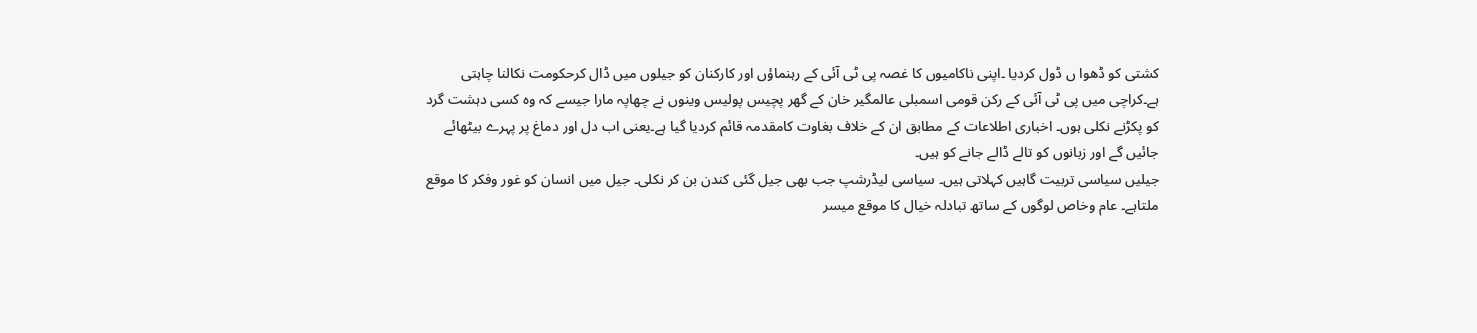کشتی کو ڈھوا ں ڈول کردیا ۔اپنی ناکامیوں کا غصہ پی ٹی آئی کے رہنماؤں اور کارکنان کو جیلوں میں ڈال کرحکومت نکالنا چاہتی ہے۔کراچی میں پی ٹی آئی کے رکن قومی اسمبلی عالمگیر خان کے گھر پچیس پولیس وینوں نے چھاپہ مارا جیسے کہ وہ کسی دہشت گرد کو پکڑنے نکلی ہوں۔ اخباری اطلاعات کے مطابق ان کے خلاف بغاوت کامقدمہ قائم کردیا گیا ہے۔یعنی اب دل اور دماغ پر پہرے بیٹھائے جائیں گے اور زبانوں کو تالے ڈالے جانے کو ہیں۔
جیلیں سیاسی تربیت گاہیں کہلاتی ہیں۔ سیاسی لیڈرشپ جب بھی جیل گئی کندن بن کر نکلی۔ جیل میں انسان کو غور وفکر کا موقع ملتاہے۔ عام وخاص لوگوں کے ساتھ تبادلہ خیال کا موقع میسر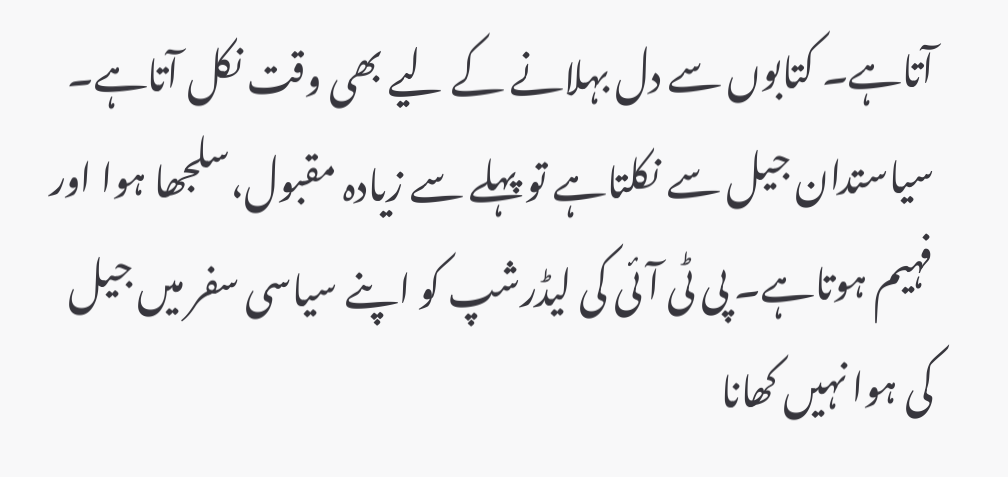آتاہے۔ کتابوں سے دل بہلانے کے لیے بھی وقت نکل آتاہے۔ سیاستدان جیل سے نکلتاہے تو پہلے سے زیادہ مقبول،سلجھا ہوا اور فہیم ہوتاہے۔ پی ٹی آئی کی لیڈرشپ کو اپنے سیاسی سفر میں جیل کی ہوا نہیں کھانا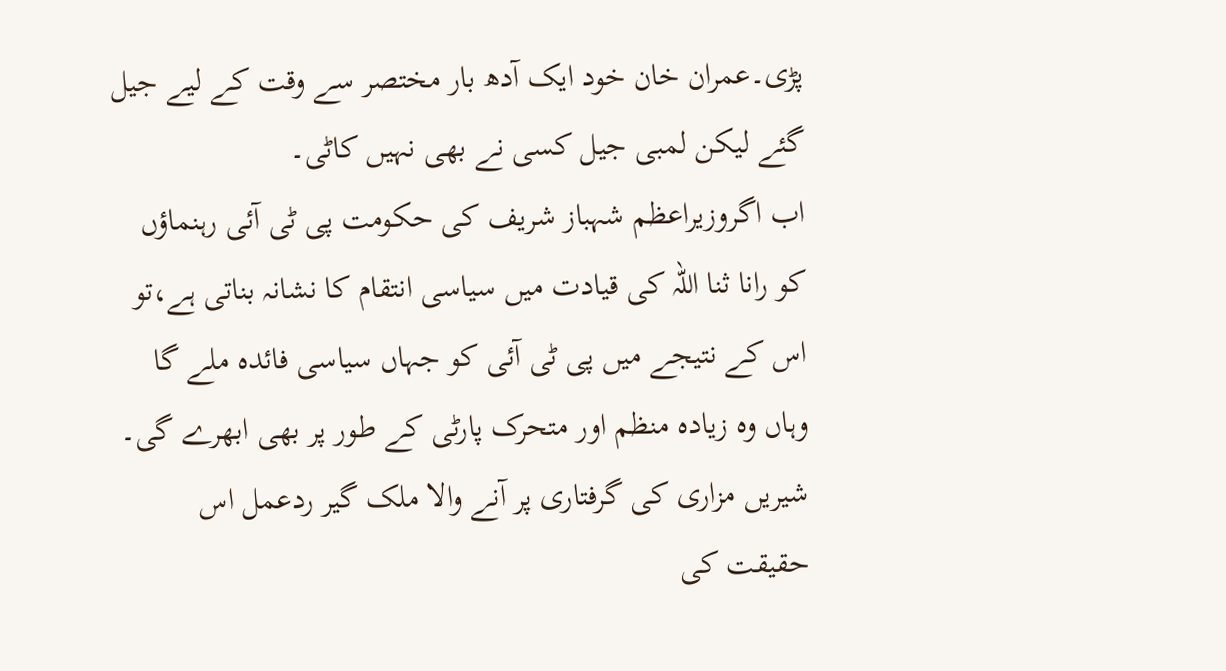پڑی۔عمران خان خود ایک آدھ بار مختصر سے وقت کے لیے جیل گئے لیکن لمبی جیل کسی نے بھی نہیں کاٹی۔
اب اگروزیراعظم شہباز شریف کی حکومت پی ٹی آئی رہنماؤں کو رانا ثنا اللہ کی قیادت میں سیاسی انتقام کا نشانہ بناتی ہے،تو اس کے نتیجے میں پی ٹی آئی کو جہاں سیاسی فائدہ ملے گا وہاں وہ زیادہ منظم اور متحرک پارٹی کے طور پر بھی ابھرے گی۔ شیریں مزاری کی گرفتاری پر آنے والا ملک گیر ردعمل اس حقیقت کی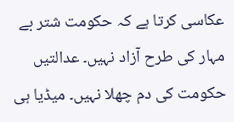عکاسی کرتا ہے کہ حکومت شتر بے مہار کی طرح آزاد نہیں۔ عدالتیں حکومت کی دم چھلا نہیں۔ میڈیا ہی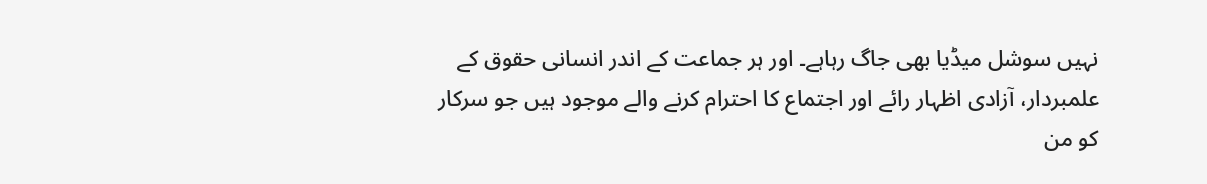نہیں سوشل میڈیا بھی جاگ رہاہے۔ اور ہر جماعت کے اندر انسانی حقوق کے علمبردار، آزادی اظہار رائے اور اجتماع کا احترام کرنے والے موجود ہیں جو سرکار کو من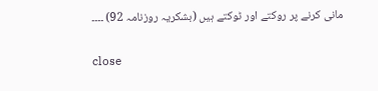مانی کرنے پر روکتے اور ٹوکتے ہیں (بشکریہ روزنامہ 92) ۔۔۔۔

close